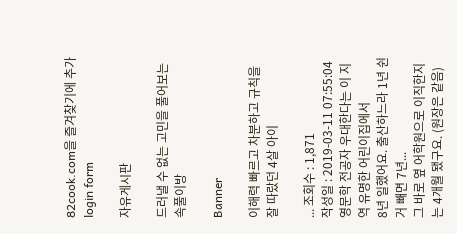82cook.com을 즐겨찾기에 추가
login form

자유게시판

드러낼 수 없는 고민을 풀어보는 속풀이방

Banner

이해력 빠르고 차분하고 규칙을 잘 따랐던 4살 아이

... 조회수 : 1,871
작성일 : 2019-03-11 07:55:04
영문학 전공자 우대한다는 이 지역 유명한 어린이집에서
8년 일했어요. 출산하느라 1년 쉰거 빼면 7년...
그 바로 옆 어학원으로 이직한지는 4개월 됐구요. (원장은 같음)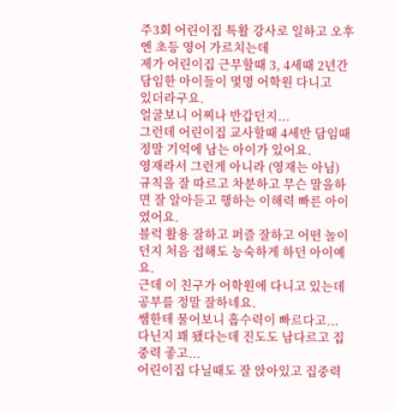주3회 어린이집 특활 강사로 일하고 오후엔 초등 영어 가르치는데
제가 어린이집 근무할때 3, 4세때 2년간 담임한 아이들이 몇명 어학원 다니고
있더라구요.
얼굴보니 어찌나 반갑던지...
그런데 어린이집 교사할때 4세반 담임때 정말 기억에 남는 아이가 있어요.
영재라서 그런게 아니라 (영재는 아님)
규칙을 잘 따르고 차분하고 무슨 말을하면 잘 알아듣고 행하는 이해력 빠른 아이였어요.
블럭 활용 잘하고 퍼즐 잘하고 어떤 놀이던지 처음 접해도 능숙하게 하던 아이예요.
근데 이 친구가 어학원에 다니고 있는데 공부를 정말 잘하네요.
쌤한테 물어보니 흡수력이 빠르다고...
다닌지 꽤 됐다는데 진도도 남다르고 집중력 좋고...
어린이집 다닐때도 잘 앉아있고 집중력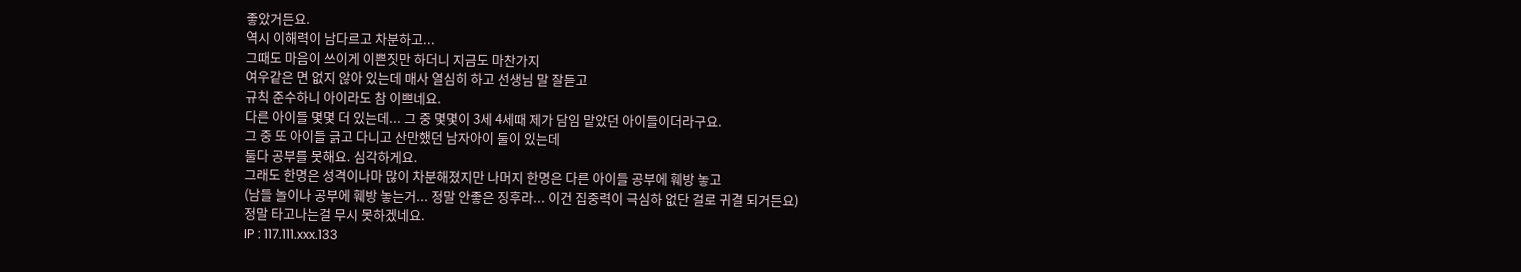좋았거든요.
역시 이해력이 남다르고 차분하고...
그때도 마음이 쓰이게 이쁜짓만 하더니 지금도 마찬가지
여우같은 면 없지 않아 있는데 매사 열심히 하고 선생님 말 잘듣고
규칙 준수하니 아이라도 참 이쁘네요.
다른 아이들 몇몇 더 있는데... 그 중 몇몇이 3세 4세때 제가 담임 맡았던 아이들이더라구요.
그 중 또 아이들 긁고 다니고 산만했던 남자아이 둘이 있는데
둘다 공부를 못해요. 심각하게요.
그래도 한명은 성격이나마 많이 차분해졌지만 나머지 한명은 다른 아이들 공부에 훼방 놓고
(남들 놀이나 공부에 훼방 놓는거... 정말 안좋은 징후라... 이건 집중력이 극심하 없단 걸로 귀결 되거든요)
정말 타고나는걸 무시 못하겠네요.
IP : 117.111.xxx.133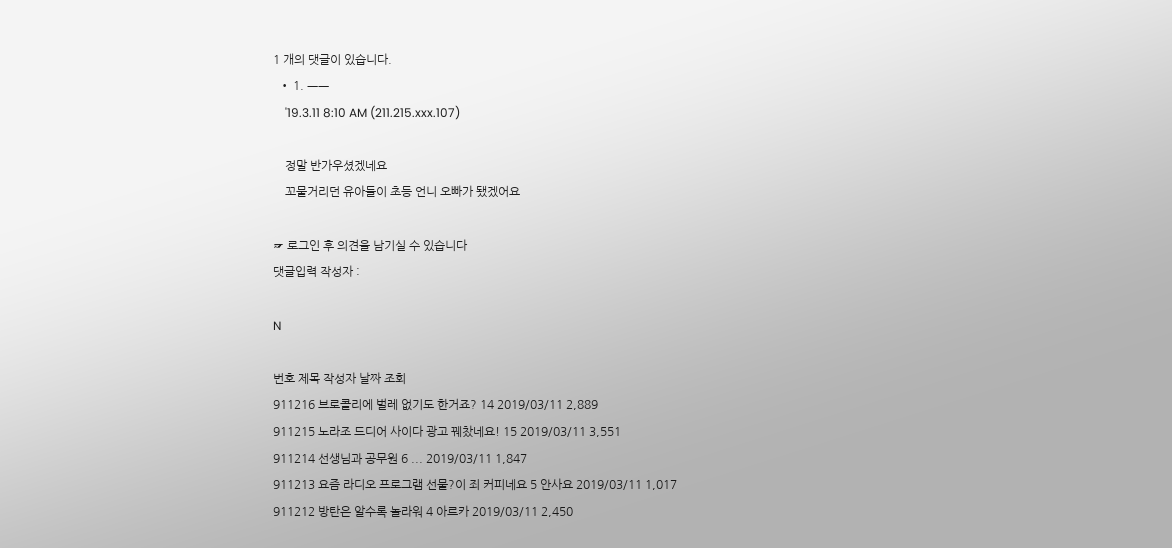1 개의 댓글이 있습니다.
  • 1. ㅡㅡ
    '19.3.11 8:10 AM (211.215.xxx.107)

    정말 반가우셨겠네요
    꼬물거리던 유아들이 초등 언니 오빠가 됐겠어요

☞ 로그인 후 의견을 남기실 수 있습니다
댓글입력 작성자 :

N

번호 제목 작성자 날짜 조회
911216 브로콜리에 벌레 없기도 한거죠? 14 2019/03/11 2,889
911215 노라조 드디어 사이다 광고 꿰찼네요! 15 2019/03/11 3,551
911214 선생님과 공무원 6 ... 2019/03/11 1,847
911213 요즘 라디오 프로그램 선물?이 죄 커피네요 5 안사요 2019/03/11 1,017
911212 방탄은 알수록 놀라워 4 아르카 2019/03/11 2,450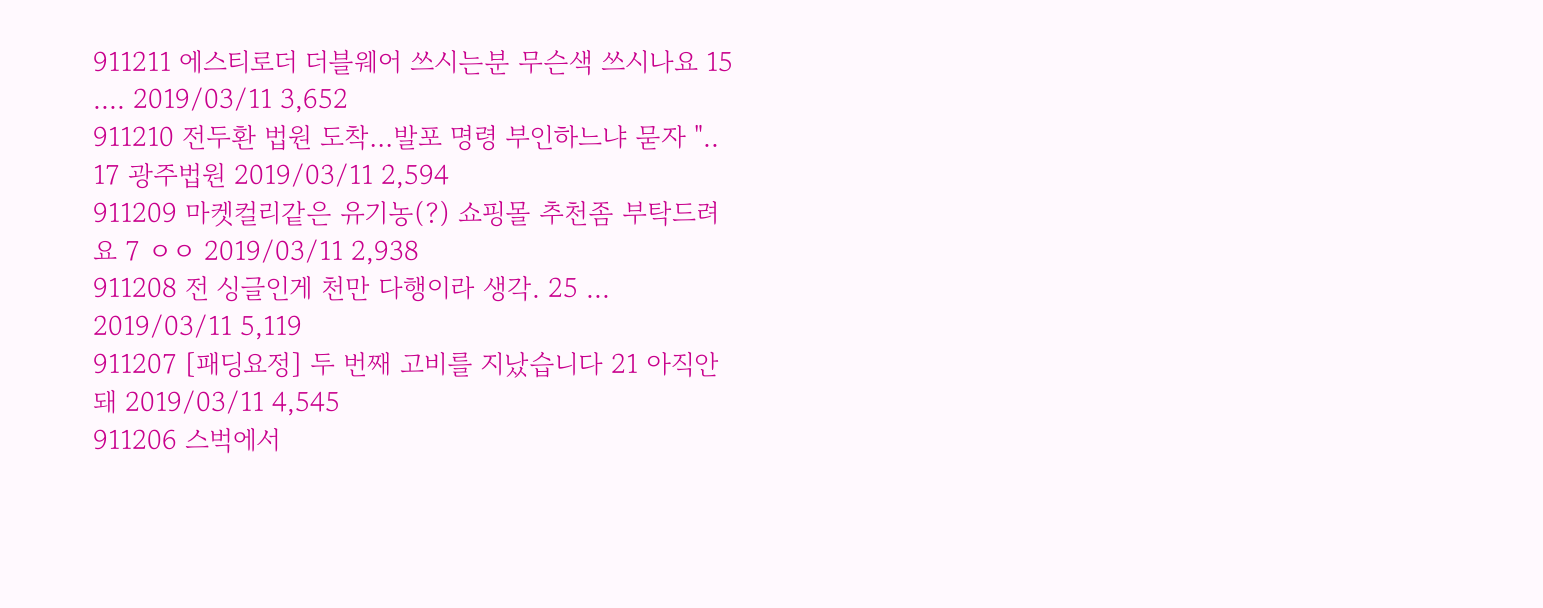911211 에스티로더 더블웨어 쓰시는분 무슨색 쓰시나요 15 .... 2019/03/11 3,652
911210 전두환 법원 도착…발포 명령 부인하느냐 묻자 ".. 17 광주법원 2019/03/11 2,594
911209 마켓컬리같은 유기농(?) 쇼핑몰 추천좀 부탁드려요 7 ㅇㅇ 2019/03/11 2,938
911208 전 싱글인게 천만 다행이라 생각. 25 ... 2019/03/11 5,119
911207 [패딩요정] 두 번째 고비를 지났습니다 21 아직안돼 2019/03/11 4,545
911206 스벅에서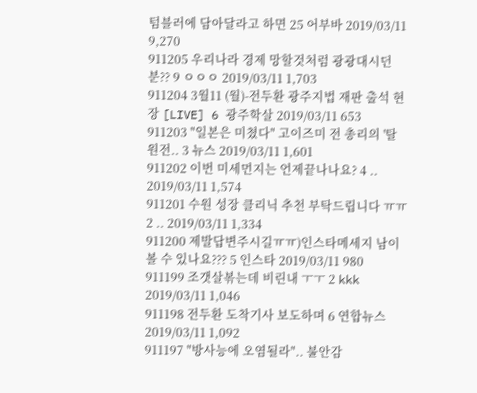텀블러에 담아달라고 하면 25 어부바 2019/03/11 9,270
911205 우리나라 경제 망할것처럼 광광대시던분?? 9 ㅇㅇㅇ 2019/03/11 1,703
911204 3월11 (월)-전두환 광주지법 재판 출석 현장 [LIVE] 6 광주학살 2019/03/11 653
911203 "일본은 미쳤다" 고이즈미 전 총리의 '탈원전.. 3 뉴스 2019/03/11 1,601
911202 이번 미세먼지는 언제끝나나요? 4 .. 2019/03/11 1,574
911201 수원 성장 클리닉 추천 부탁드립니다 ㅠㅠ 2 .. 2019/03/11 1,334
911200 제발답변주시길ㅠㅠ)인스타메세지 남이 볼 수 있나요??? 5 인스타 2019/03/11 980
911199 조갯살볶는데 비린내 ㅜㅜ 2 kkk 2019/03/11 1,046
911198 전두환 도착기사 보도하며 6 연합뉴스 2019/03/11 1,092
911197 "방사능에 오염될라".. 불안감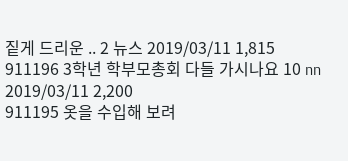짙게 드리운 .. 2 뉴스 2019/03/11 1,815
911196 3학년 학부모총회 다들 가시나요 10 nn 2019/03/11 2,200
911195 옷을 수입해 보려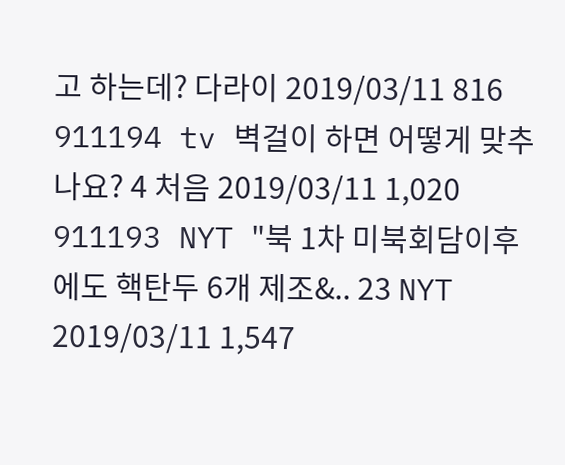고 하는데? 다라이 2019/03/11 816
911194 tv 벽걸이 하면 어떻게 맞추나요? 4 처음 2019/03/11 1,020
911193 NYT "북 1차 미북회담이후 에도 핵탄두 6개 제조&.. 23 NYT 2019/03/11 1,547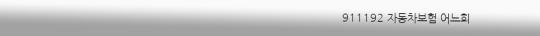911192 자동차보험 어느회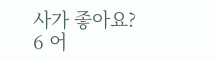사가 좋아요? 6 어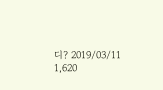디? 2019/03/11 1,620